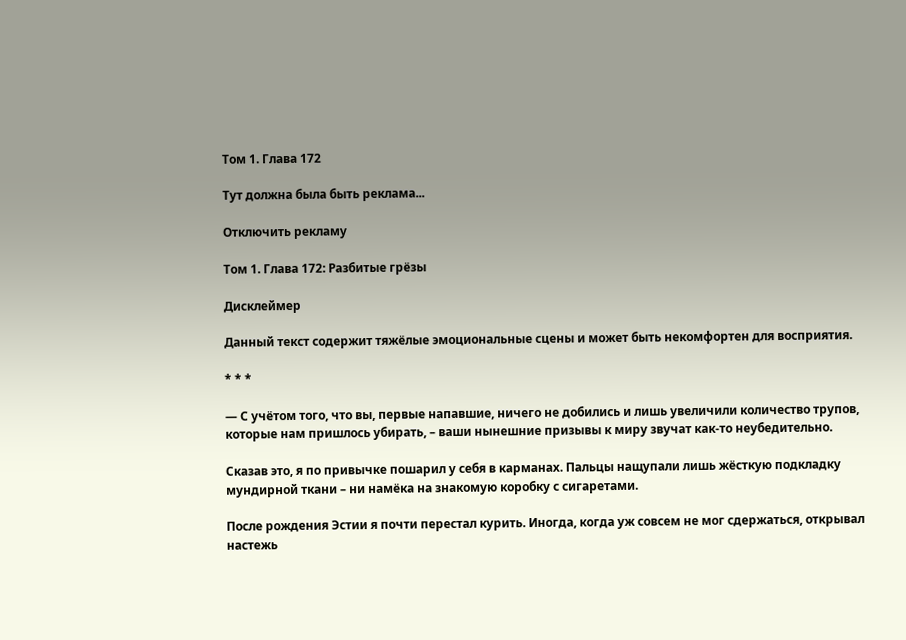Том 1. Глава 172

Тут должна была быть реклама...

Отключить рекламу

Том 1. Глава 172: Разбитые грёзы

Дисклеймер

Данный текст содержит тяжёлые эмоциональные сцены и может быть некомфортен для восприятия.

* * *

— С учётом того, что вы, первые напавшие, ничего не добились и лишь увеличили количество трупов, которые нам пришлось убирать, – ваши нынешние призывы к миру звучат как-то неубедительно.

Сказав это, я по привычке пошарил у себя в карманах. Пальцы нащупали лишь жёсткую подкладку мундирной ткани – ни намёка на знакомую коробку с сигаретами.

После рождения Эстии я почти перестал курить. Иногда, когда уж совсем не мог сдержаться, открывал настежь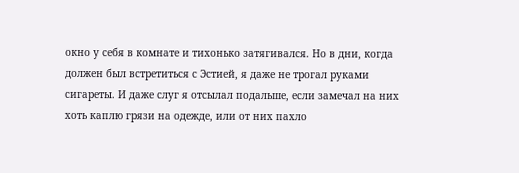окно у себя в комнате и тихонько затягивался. Но в дни, когда должен был встретиться с Эстией, я даже не трогал руками сигареты. И даже слуг я отсылал подальше, если замечал на них хоть каплю грязи на одежде, или от них пахло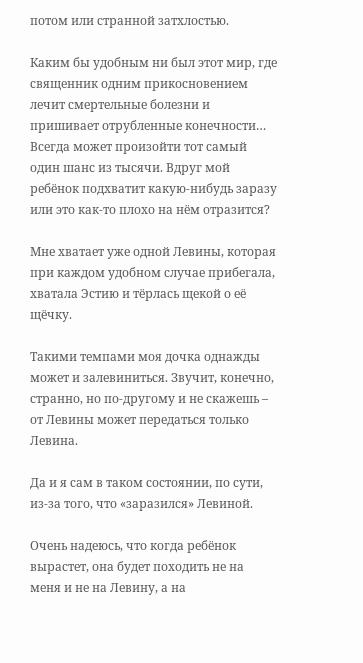потом или странной затхлостью.

Каким бы удобным ни был этот мир, где священник одним прикосновением лечит смертельные болезни и пришивает отрубленные конечности… Всегда может произойти тот самый один шанс из тысячи. Вдруг мой ребёнок подхватит какую-нибудь заразу или это как-то плохо на нём отразится?

Мне хватает уже одной Левины, которая при каждом удобном случае прибегала, хватала Эстию и тёрлась щекой о её щёчку.

Такими темпами моя дочка однажды может и залевиниться. Звучит, конечно, странно, но по-другому и не скажешь – от Левины может передаться только Левина.

Да и я сам в таком состоянии, по сути, из-за того, что «заразился» Левиной.

Очень надеюсь, что когда ребёнок вырастет, она будет походить не на меня и не на Левину, а на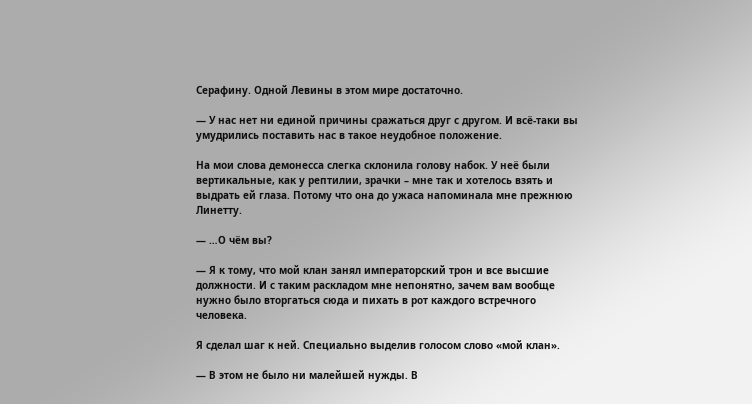Серафину. Одной Левины в этом мире достаточно.

— У нас нет ни единой причины сражаться друг с другом. И всё-таки вы умудрились поставить нас в такое неудобное положение.

На мои слова демонесса слегка склонила голову набок. У неё были вертикальные, как у рептилии, зрачки – мне так и хотелось взять и выдрать ей глаза. Потому что она до ужаса напоминала мне прежнюю Линетту.

— …О чём вы?

— Я к тому, что мой клан занял императорский трон и все высшие должности. И с таким раскладом мне непонятно, зачем вам вообще нужно было вторгаться сюда и пихать в рот каждого встречного человека.

Я сделал шаг к ней. Специально выделив голосом слово «мой клан».

— В этом не было ни малейшей нужды. В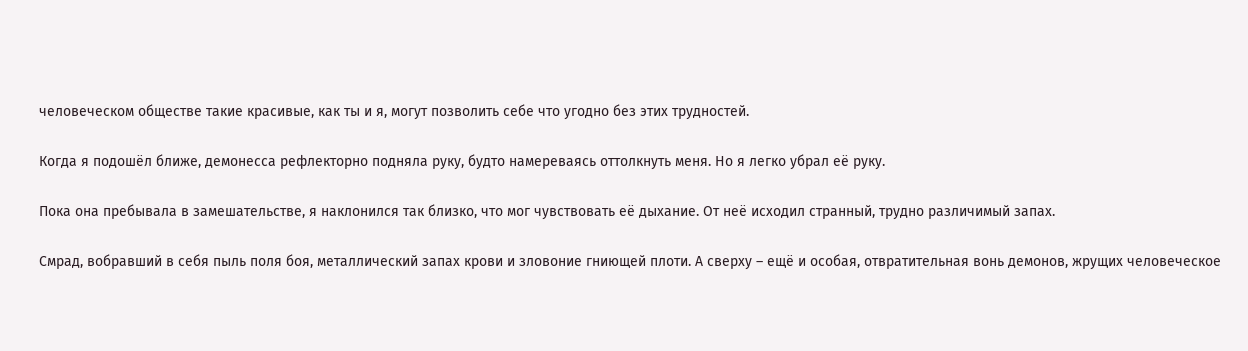человеческом обществе такие красивые, как ты и я, могут позволить себе что угодно без этих трудностей.

Когда я подошёл ближе, демонесса рефлекторно подняла руку, будто намереваясь оттолкнуть меня. Но я легко убрал её руку.

Пока она пребывала в замешательстве, я наклонился так близко, что мог чувствовать её дыхание. От неё исходил странный, трудно различимый запах.

Смрад, вобравший в себя пыль поля боя, металлический запах крови и зловоние гниющей плоти. А сверху – ещё и особая, отвратительная вонь демонов, жрущих человеческое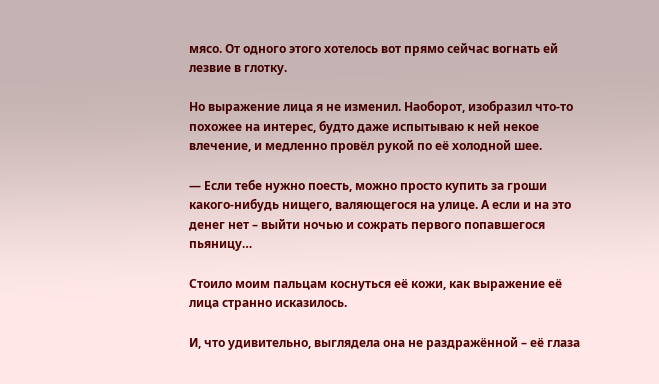мясо. От одного этого хотелось вот прямо сейчас вогнать ей лезвие в глотку.

Но выражение лица я не изменил. Наоборот, изобразил что-то похожее на интерес, будто даже испытываю к ней некое влечение, и медленно провёл рукой по её холодной шее.

— Если тебе нужно поесть, можно просто купить за гроши какого-нибудь нищего, валяющегося на улице. А если и на это денег нет – выйти ночью и сожрать первого попавшегося пьяницу…

Стоило моим пальцам коснуться её кожи, как выражение её лица странно исказилось.

И, что удивительно, выглядела она не раздражённой – её глаза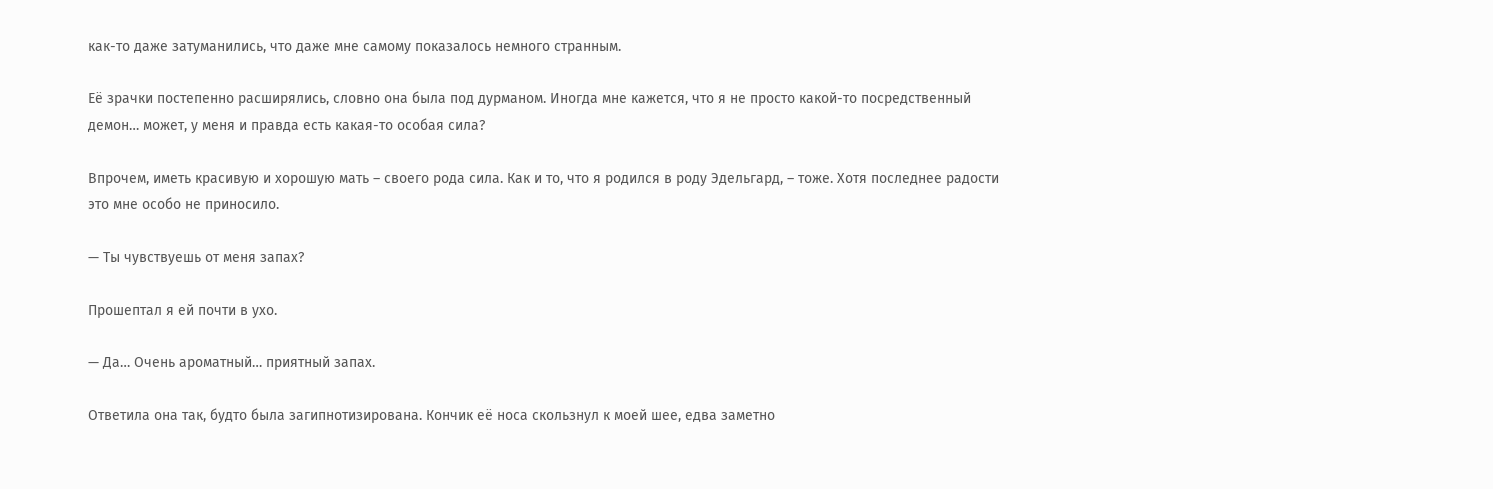как-то даже затуманились, что даже мне самому показалось немного странным.

Её зрачки постепенно расширялись, словно она была под дурманом. Иногда мне кажется, что я не просто какой-то посредственный демон… может, у меня и правда есть какая-то особая сила?

Впрочем, иметь красивую и хорошую мать – своего рода сила. Как и то, что я родился в роду Эдельгард, – тоже. Хотя последнее радости это мне особо не приносило.

— Ты чувствуешь от меня запах?

Прошептал я ей почти в ухо.

— Да… Очень ароматный… приятный запах.

Ответила она так, будто была загипнотизирована. Кончик её носа скользнул к моей шее, едва заметно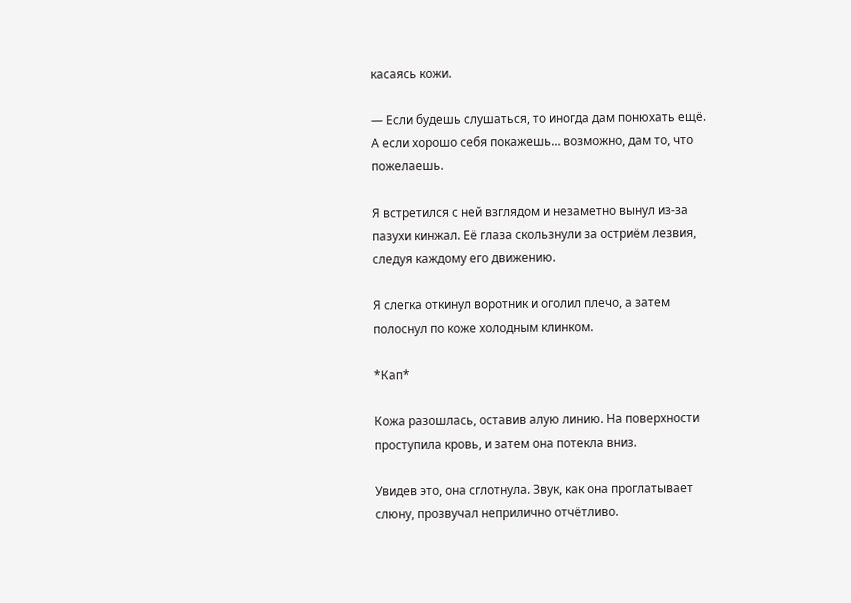касаясь кожи.

— Если будешь слушаться, то иногда дам понюхать ещё. А если хорошо себя покажешь… возможно, дам то, что пожелаешь.

Я встретился с ней взглядом и незаметно вынул из-за пазухи кинжал. Её глаза скользнули за остриём лезвия, следуя каждому его движению.

Я слегка откинул воротник и оголил плечо, а затем полоснул по коже холодным клинком.

*Кап*

Кожа разошлась, оставив алую линию. На поверхности проступила кровь, и затем она потекла вниз.

Увидев это, она сглотнула. Звук, как она проглатывает слюну, прозвучал неприлично отчётливо.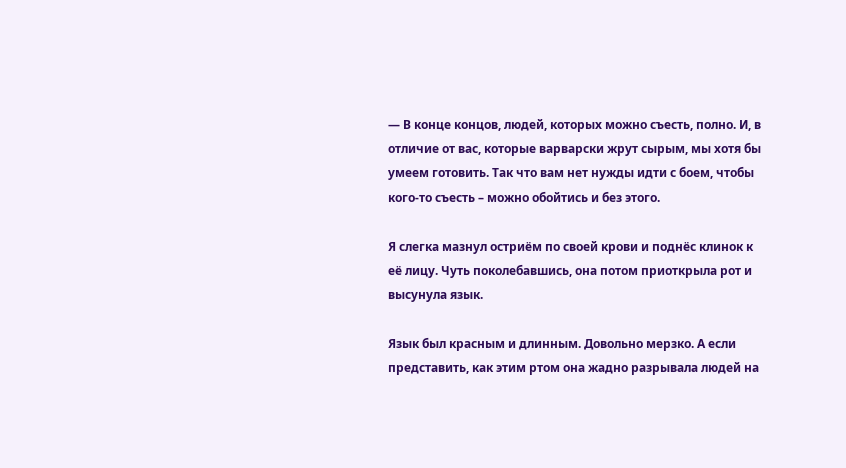— В конце концов, людей, которых можно съесть, полно. И, в отличие от вас, которые варварски жрут сырым, мы хотя бы умеем готовить. Так что вам нет нужды идти с боем, чтобы кого-то съесть – можно обойтись и без этого.

Я слегка мазнул остриём по своей крови и поднёс клинок к её лицу. Чуть поколебавшись, она потом приоткрыла рот и высунула язык.

Язык был красным и длинным. Довольно мерзко. А если представить, как этим ртом она жадно разрывала людей на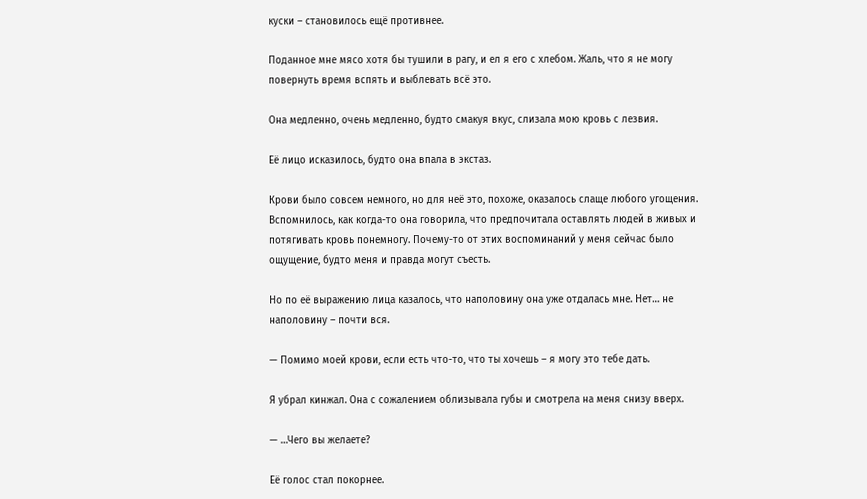куски – становилось ещё противнее.

Поданное мне мясо хотя бы тушили в рагу, и ел я его с хлебом. Жаль, что я не могу повернуть время вспять и выблевать всё это.

Она медленно, очень медленно, будто смакуя вкус, слизала мою кровь с лезвия.

Её лицо исказилось, будто она впала в экстаз.

Крови было совсем немного, но для неё это, похоже, оказалось слаще любого угощения. Вспомнилось, как когда-то она говорила, что предпочитала оставлять людей в живых и потягивать кровь понемногу. Почему-то от этих воспоминаний у меня сейчас было ощущение, будто меня и правда могут съесть.

Но по её выражению лица казалось, что наполовину она уже отдалась мне. Нет… не наполовину – почти вся.

— Помимо моей крови, если есть что-то, что ты хочешь – я могу это тебе дать.

Я убрал кинжал. Она с сожалением облизывала губы и смотрела на меня снизу вверх.

— …Чего вы желаете?

Её голос стал покорнее.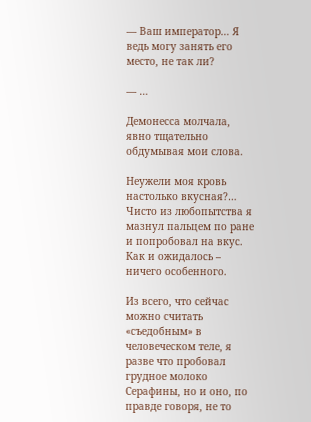— Ваш император… Я ведь могу занять его место, не так ли?

— …

Демонесса молчала, явно тщательно обдумывая мои слова.

Неужели моя кровь настолько вкусная?… Чисто из любопытства я мазнул пальцем по ране и попробовал на вкус. Как и ожидалось – ничего особенного.

Из всего, что сейчас можно считать «съедобным» в человеческом теле, я разве что пробовал грудное молоко Серафины, но и оно, по правде говоря, не то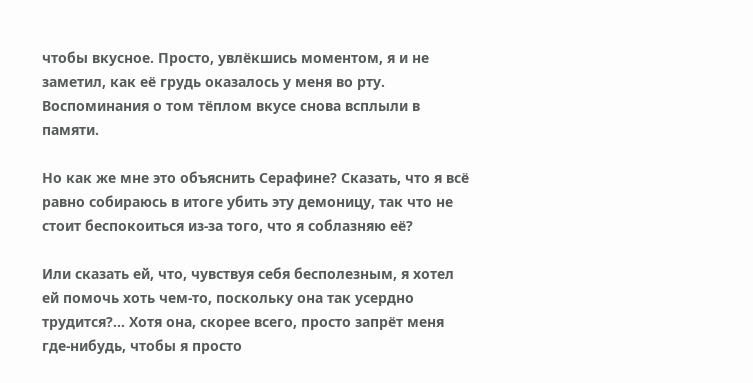чтобы вкусное. Просто, увлёкшись моментом, я и не заметил, как её грудь оказалось у меня во рту. Воспоминания о том тёплом вкусе снова всплыли в памяти.

Но как же мне это объяснить Серафине? Сказать, что я всё равно собираюсь в итоге убить эту демоницу, так что не стоит беспокоиться из-за того, что я соблазняю её?

Или сказать ей, что, чувствуя себя бесполезным, я хотел ей помочь хоть чем-то, поскольку она так усердно трудится?… Хотя она, скорее всего, просто запрёт меня где-нибудь, чтобы я просто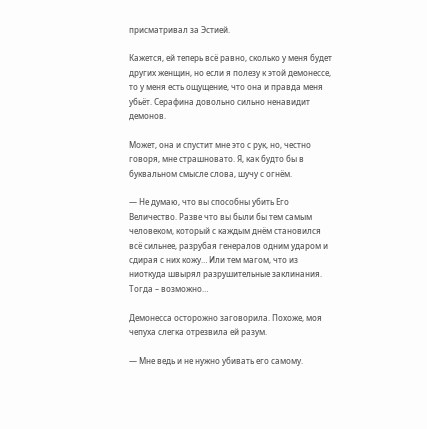присматривал за Эстией.

Кажется, ей теперь всё равно, сколько у меня будет других женщин, но если я полезу к этой демонессе, то у меня есть ощущение, что она и правда меня убьёт. Серафина довольно сильно ненавидит демонов.

Может, она и спустит мне это с рук, но, честно говоря, мне страшновато. Я, как будто бы в буквальном смысле слова, шучу с огнём.

— Не думаю, что вы способны убить Его Величество. Разве что вы были бы тем самым человеком, который с каждым днём становился всё сильнее, разрубая генералов одним ударом и сдирая с них кожу… Или тем магом, что из ниоткуда швырял разрушительные заклинания. Тогда – возможно…

Демонесса осторожно заговорила. Похоже, моя чепуха слегка отрезвила ей разум.

— Мне ведь и не нужно убивать его самому.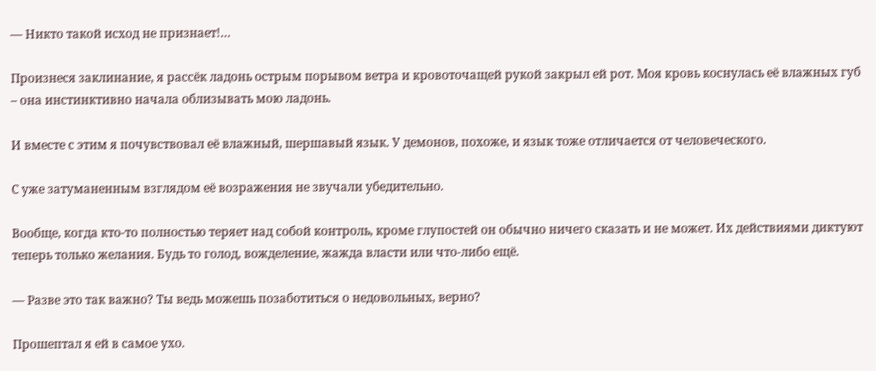— Никто такой исход не признает!…

Произнеся заклинание, я рассёк ладонь острым порывом ветра и кровоточащей рукой закрыл ей рот. Моя кровь коснулась её влажных губ – она инстинктивно начала облизывать мою ладонь.

И вместе с этим я почувствовал её влажный, шершавый язык. У демонов, похоже, и язык тоже отличается от человеческого.

С уже затуманенным взглядом её возражения не звучали убедительно.

Вообще, когда кто-то полностью теряет над собой контроль, кроме глупостей он обычно ничего сказать и не может. Их действиями диктуют теперь только желания. Будь то голод, вожделение, жажда власти или что-либо ещё.

— Разве это так важно? Ты ведь можешь позаботиться о недовольных, верно?

Прошептал я ей в самое ухо.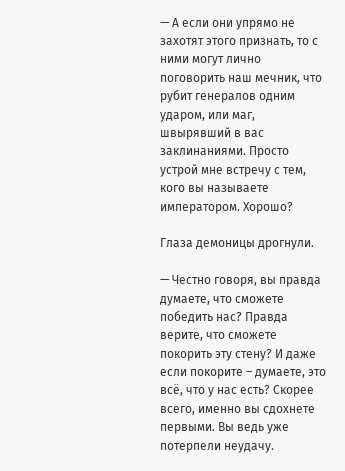— А если они упрямо не захотят этого признать, то с ними могут лично поговорить наш мечник, что рубит генералов одним ударом, или маг, швырявший в вас заклинаниями. Просто устрой мне встречу с тем, кого вы называете императором. Хорошо?

Глаза демоницы дрогнули.

— Честно говоря, вы правда думаете, что сможете победить нас? Правда верите, что сможете покорить эту стену? И даже если покорите – думаете, это всё, что у нас есть? Скорее всего, именно вы сдохнете первыми. Вы ведь уже потерпели неудачу.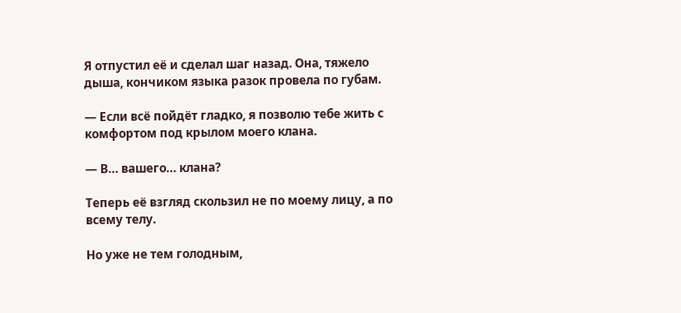Я отпустил её и сделал шаг назад. Она, тяжело дыша, кончиком языка разок провела по губам.

— Если всё пойдёт гладко, я позволю тебе жить с комфортом под крылом моего клана.

— В… вашего… клана?

Теперь её взгляд скользил не по моему лицу, а по всему телу.

Но уже не тем голодным,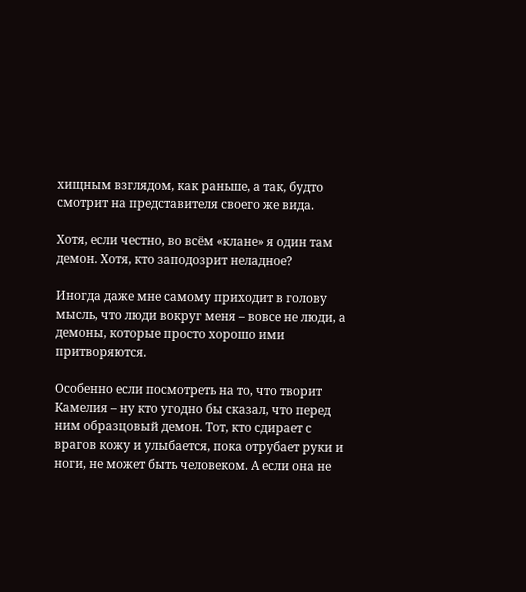хищным взглядом, как раньше, а так, будто смотрит на представителя своего же вида.

Хотя, если честно, во всём «клане» я один там демон. Хотя, кто заподозрит неладное?

Иногда даже мне самому приходит в голову мысль, что люди вокруг меня – вовсе не люди, а демоны, которые просто хорошо ими притворяются.

Особенно если посмотреть на то, что творит Камелия – ну кто угодно бы сказал, что перед ним образцовый демон. Тот, кто сдирает с врагов кожу и улыбается, пока отрубает руки и ноги, не может быть человеком. А если она не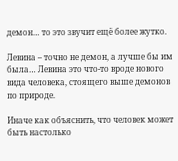демон… то это звучит ещё более жутко.

Левина – точно не демон, а лучше бы им была… Левина это что-то вроде нового вида человека, стоящего выше демонов по природе.

Иначе как объяснить, что человек может быть настолько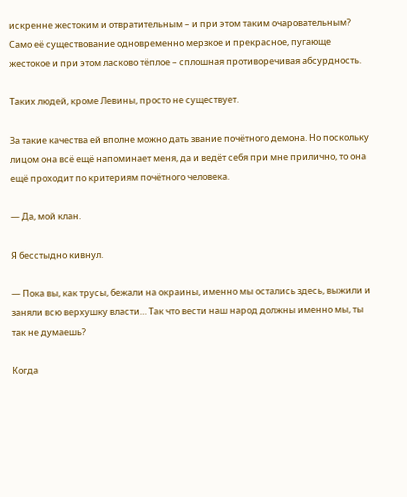искренне жестоким и отвратительным – и при этом таким очаровательным? Само её существование одновременно мерзкое и прекрасное, пугающе жестокое и при этом ласково тёплое – сплошная противоречивая абсурдность.

Таких людей, кроме Левины, просто не существует.

За такие качества ей вполне можно дать звание почётного демона. Но поскольку лицом она всё ещё напоминает меня, да и ведёт себя при мне прилично, то она ещё проходит по критериям почётного человека.

— Да, мой клан.

Я бесстыдно кивнул.

— Пока вы, как трусы, бежали на окраины, именно мы остались здесь, выжили и заняли всю верхушку власти… Так что вести наш народ должны именно мы, ты так не думаешь?

Когда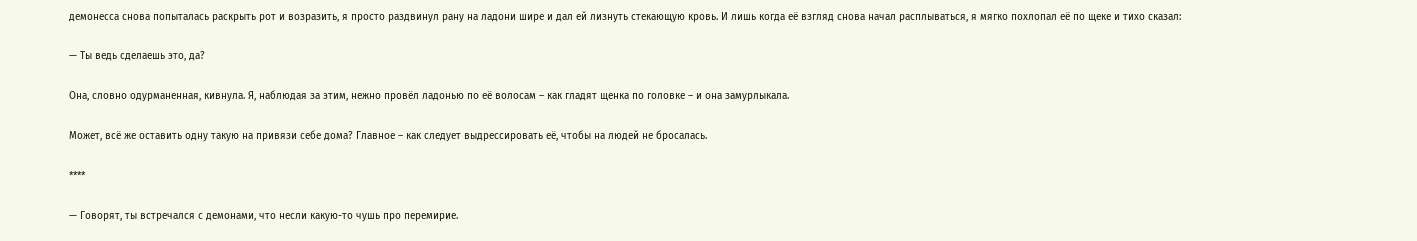демонесса снова попыталась раскрыть рот и возразить, я просто раздвинул рану на ладони шире и дал ей лизнуть стекающую кровь. И лишь когда её взгляд снова начал расплываться, я мягко похлопал её по щеке и тихо сказал:

— Ты ведь сделаешь это, да?

Она, словно одурманенная, кивнула. Я, наблюдая за этим, нежно провёл ладонью по её волосам – как гладят щенка по головке – и она замурлыкала.

Может, всё же оставить одну такую на привязи себе дома? Главное – как следует выдрессировать её, чтобы на людей не бросалась.

****

— Говорят, ты встречался с демонами, что несли какую-то чушь про перемирие.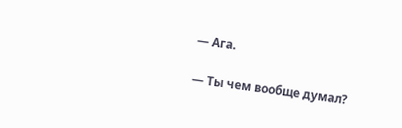— Ага.

— Ты чем вообще думал?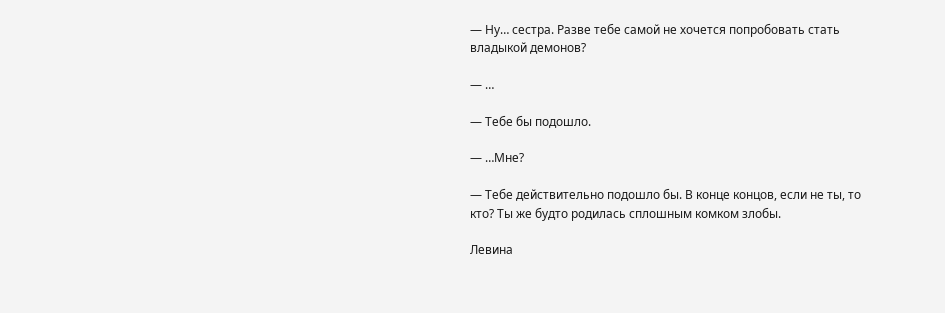— Ну… сестра. Разве тебе самой не хочется попробовать стать владыкой демонов?

— …

— Тебе бы подошло.

— …Мне?

— Тебе действительно подошло бы. В конце концов, если не ты, то кто? Ты же будто родилась сплошным комком злобы.

Левина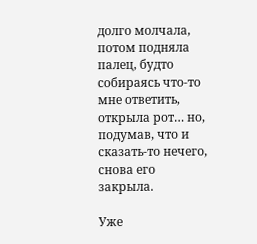долго молчала, потом подняла палец, будто собираясь что-то мне ответить, открыла рот… но, подумав, что и сказать-то нечего, снова его закрыла.

Уже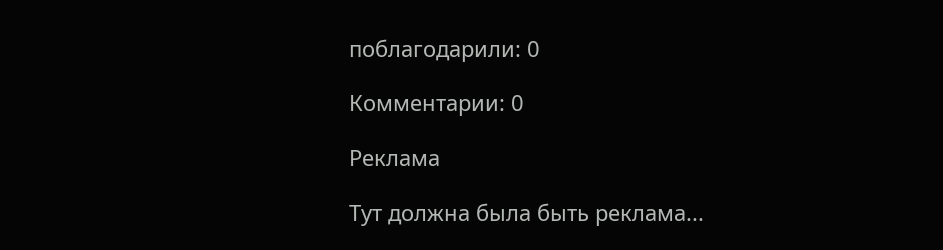поблагодарили: 0

Комментарии: 0

Реклама

Тут должна была быть реклама...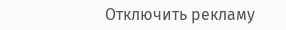Отключить рекламу